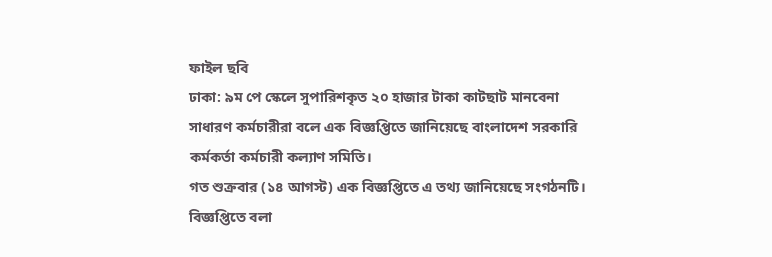ফাইল ছবি
ঢাকা: ৯ম পে স্কেলে সুপারিশকৃত ২০ হাজার টাকা কাটছাট মানবেনা সাধারণ কর্মচারীরা বলে এক বিজ্ঞপ্তিতে জানিয়েছে বাংলাদেশ সরকারি কর্মকর্তা কর্মচারী কল্যাণ সমিতি।
গত শুক্রবার (১৪ আগস্ট) এক বিজ্ঞপ্তিতে এ তথ্য জানিয়েছে সংগঠনটি।
বিজ্ঞপ্তিতে বলা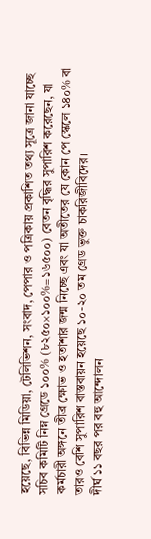হয়েছে, বিভিন্ন মিডিয়া, টেলিভিশন, সংবাদ, পেপার ও পত্রিকায় প্রকাশিত তথ্য সূত্রে জানা যাচ্ছে সচিব কমিটি নিম্ন গ্রেডে ১০০% (৮২৫০×১০০%=১৬৫০০) বেতন বৃদ্ধির সুপারিশ করেছেন, যা কর্মচারী অঙ্গনে তীব্র ক্ষোভ ও হতাশার জন্ম নিচ্ছে এবং যা অতীতের যে কোন পে স্কেলে ১৪০% বা তারও বেশি সুপারিশ বাস্তবায়ন হয়েছে ১০-২০ তম গ্রেড ভুক্ত চাকরিজীবিদের।
দীর্ঘ ১১ বছর পর বহু আন্দোলন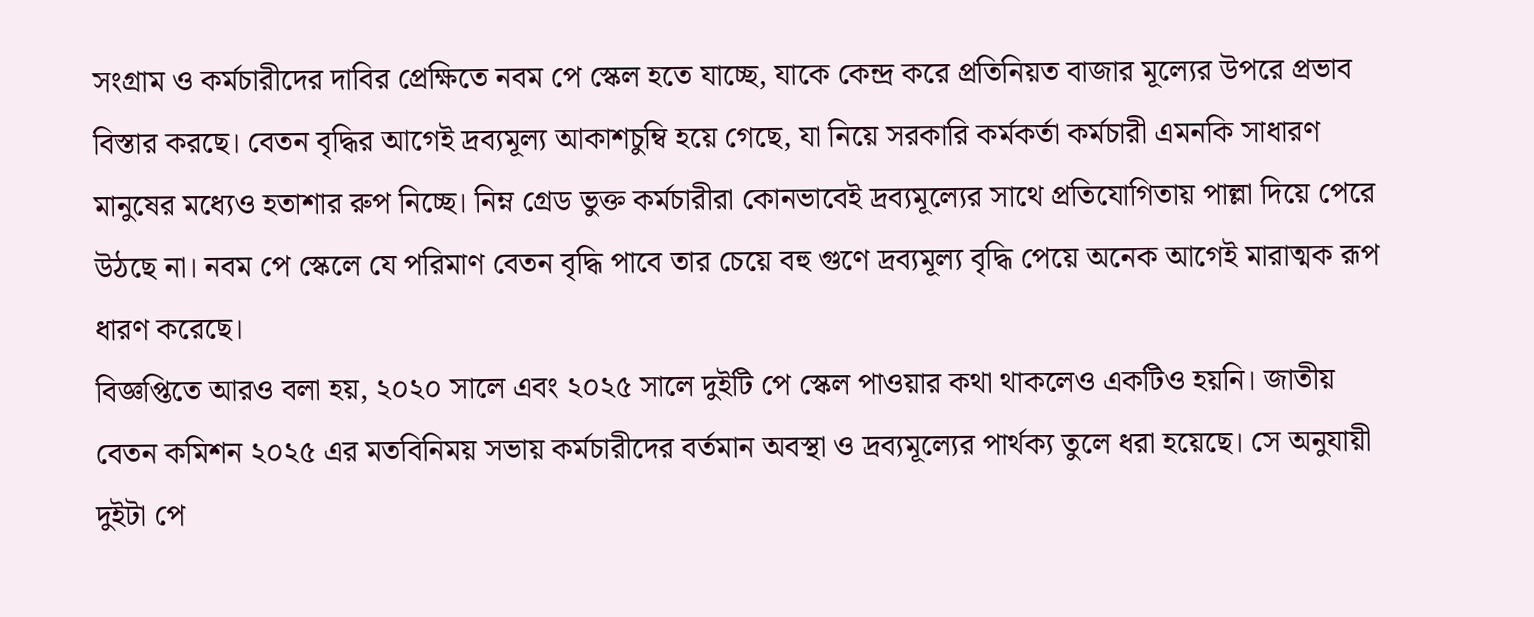সংগ্রাম ও কর্মচারীদের দাবির প্রেক্ষিতে নবম পে স্কেল হতে যাচ্ছে, যাকে কেন্দ্র করে প্রতিনিয়ত বাজার মূল্যের উপরে প্রভাব বিস্তার করছে। বেতন বৃদ্ধির আগেই দ্রব্যমূল্য আকাশচুম্বি হয়ে গেছে, যা নিয়ে সরকারি কর্মকর্তা কর্মচারী এমনকি সাধারণ মানুষের মধ্যেও হতাশার রুপ নিচ্ছে। নিম্ন গ্রেড ভুক্ত কর্মচারীরা কোনভাবেই দ্রব্যমূল্যের সাথে প্রতিযোগিতায় পাল্লা দিয়ে পেরে উঠছে না। নবম পে স্কেলে যে পরিমাণ বেতন বৃদ্ধি পাবে তার চেয়ে বহু গুণে দ্রব্যমূল্য বৃদ্ধি পেয়ে অনেক আগেই মারাত্মক রূপ ধারণ করেছে।
বিজ্ঞপ্তিতে আরও বলা হয়, ২০২০ সালে এবং ২০২৫ সালে দুইটি পে স্কেল পাওয়ার কথা থাকলেও একটিও হয়নি। জাতীয় বেতন কমিশন ২০২৫ এর মতবিনিময় সভায় কর্মচারীদের বর্তমান অবস্থা ও দ্রব্যমূল্যের পার্থক্য তুলে ধরা হয়েছে। সে অনুযায়ী দুইটা পে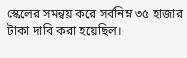স্কেলের সমন্বয় করে সর্বনিম্ন ৩৫ হাজার টাকা দাবি করা হয়েছিল।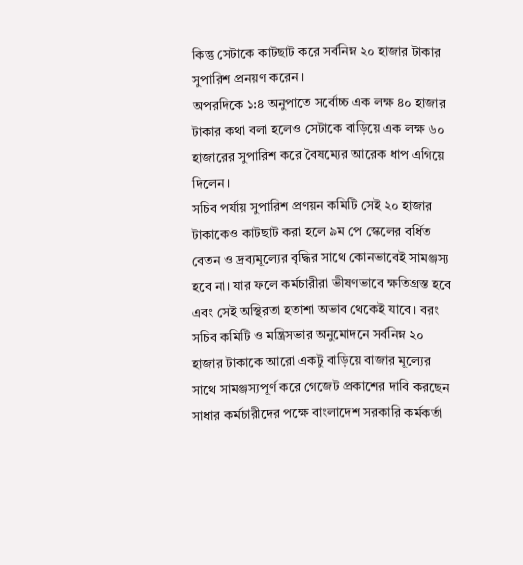কিন্তু সেটাকে কাটছাট করে সর্বনিম্ন ২০ হাজার টাকার সুপারিশ প্রনয়ণ করেন।
অপরদিকে ১:৪ অনুপাতে সর্বোচ্চ এক লক্ষ ৪০ হাজার টাকার কথা বলা হলেও সেটাকে বাড়িয়ে এক লক্ষ ৬০ হাজারের সুপারিশ করে বৈষম্যের আরেক ধাপ এগিয়ে দিলেন।
সচিব পর্যায় সুপারিশ প্রণয়ন কমিটি সেই ২০ হাজার টাকাকেও কাটছাট করা হলে ৯ম পে স্কেলের বর্ধিত বেতন ও দ্রব্যমূল্যের বৃদ্ধির সাথে কোনভাবেই সামঞ্জস্য হবে না। যার ফলে কর্মচারীরা ভীষণভাবে ক্ষতিগ্রস্ত হবে এবং সেই অস্থিরতা হতাশা অভাব থেকেই যাবে। বরং সচিব কমিটি ও মন্ত্রিসভার অনুমোদনে সর্বনিম্ন ২০ হাজার টাকাকে আরো একটু বাড়িয়ে বাজার মূল্যের সাথে সামঞ্জস্যপূর্ণ করে গেজেট প্রকাশের দাবি করছেন সাধার কর্মচারীদের পক্ষে বাংলাদেশ সরকারি কর্মকর্তা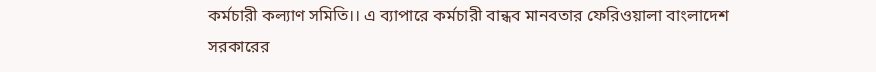কর্মচারী কল্যাণ সমিতি।। এ ব্যাপারে কর্মচারী বান্ধব মানবতার ফেরিওয়ালা বাংলাদেশ সরকারের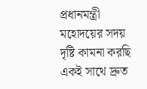প্রধানমন্ত্রী মহোদয়ের সদয় দৃষ্টি কামনা করছি
একই সাথে দ্রুত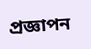প্রজ্ঞাপন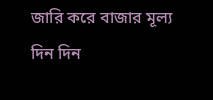জারি করে বাজার মূল্য দিন দিন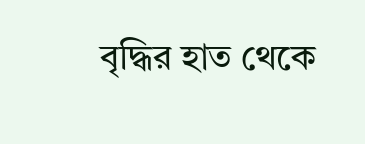বৃদ্ধির হাত থেকে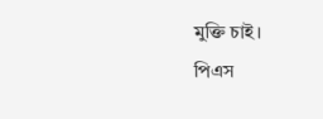মুক্তি চাই।
পিএস